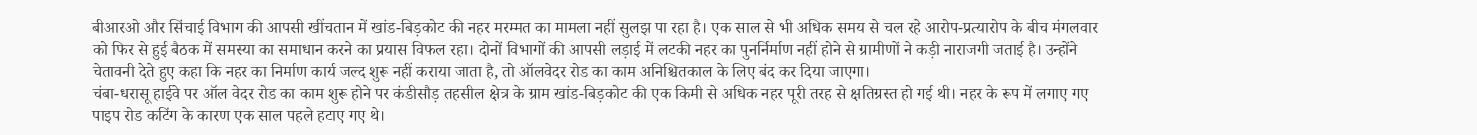बीआरओ और सिंचाई विभाग की आपसी खींचतान में खांड-बिड़कोट की नहर मरम्मत का मामला नहीं सुलझ पा रहा है। एक साल से भी अधिक समय से चल रहे आरोप-प्रत्यारोप के बीच मंगलवार को फिर से हुई बैठक में समस्या का समाधान करने का प्रयास विफल रहा। दोनों विभागों की आपसी लड़ाई में लटकी नहर का पुनर्निर्माण नहीं होने से ग्रामीणों ने कड़ी नाराजगी जताई है। उन्होंने चेतावनी देते हुए कहा कि नहर का निर्माण कार्य जल्द शुरू नहीं कराया जाता है, तो ऑलवेदर रोड का काम अनिश्चितकाल के लिए बंद कर दिया जाएगा।
चंबा-धरासू हाईवे पर ऑल वेदर रोड का काम शुरू होने पर कंडीसौड़ तहसील क्षेत्र के ग्राम खांड-बिड़कोट की एक किमी से अधिक नहर पूरी तरह से क्षतिग्रस्त हो गई थी। नहर के रूप में लगाए गए पाइप रोड कटिंग के कारण एक साल पहले हटाए गए थे।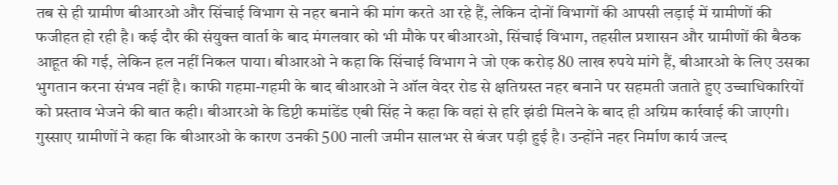तब से ही ग्रामीण बीआरओ और सिंचाई विभाग से नहर बनाने की मांग करते आ रहे हैं, लेकिन दोनों विभागों की आपसी लड़ाई में ग्रामीणों की फजीहत हो रही है। कई दौर की संयुक्त वार्ता के बाद मंगलवार को भी मौके पर बीआरओ, सिंचाई विभाग, तहसील प्रशासन और ग्रामीणों की बैठक आहूत की गई, लेकिन हल नहीं निकल पाया। बीआरओ ने कहा कि सिंचाई विभाग ने जो एक करोड़ 80 लाख रुपये मांगे हैं, बीआरओ के लिए उसका भुगतान करना संभव नहीं है। काफी गहमा-गहमी के बाद बीआरओ ने ऑल वेदर रोड से क्षतिग्रस्त नहर बनाने पर सहमती जताते हुए उच्चाधिकारियों को प्रस्ताव भेजने की बात कही। बीआरओ के डिप्टी कमांडेंड एबी सिंह ने कहा कि वहां से हरि झंडी मिलने के बाद ही अग्रिम कार्रवाई की जाएगी। गुस्साए ग्रामीणों ने कहा कि बीआरओ के कारण उनकी 500 नाली जमीन सालभर से बंजर पड़ी हुई है। उन्होंने नहर निर्माण कार्य जल्द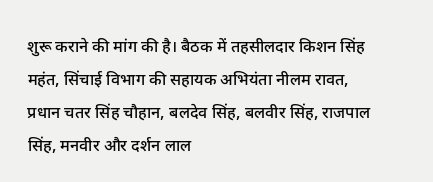शुरू कराने की मांग की है। बैठक में तहसीलदार किशन सिंह महंत, सिंचाई विभाग की सहायक अभियंता नीलम रावत, प्रधान चतर सिंह चौहान, बलदेव सिंह, बलवीर सिंह, राजपाल सिंह, मनवीर और दर्शन लाल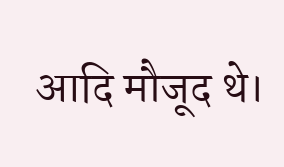आदि मौजूद थे।